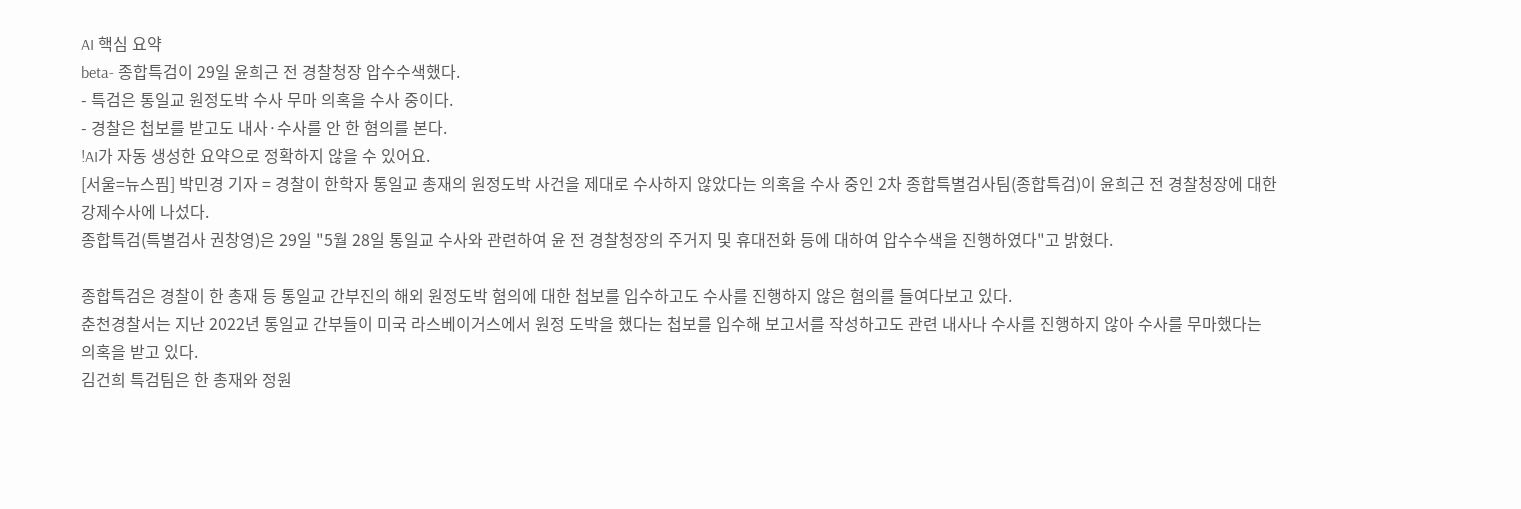AI 핵심 요약
beta- 종합특검이 29일 윤희근 전 경찰청장 압수수색했다.
- 특검은 통일교 원정도박 수사 무마 의혹을 수사 중이다.
- 경찰은 첩보를 받고도 내사·수사를 안 한 혐의를 본다.
!AI가 자동 생성한 요약으로 정확하지 않을 수 있어요.
[서울=뉴스핌] 박민경 기자 = 경찰이 한학자 통일교 총재의 원정도박 사건을 제대로 수사하지 않았다는 의혹을 수사 중인 2차 종합특별검사팀(종합특검)이 윤희근 전 경찰청장에 대한 강제수사에 나섰다.
종합특검(특별검사 권창영)은 29일 "5월 28일 통일교 수사와 관련하여 윤 전 경찰청장의 주거지 및 휴대전화 등에 대하여 압수수색을 진행하였다"고 밝혔다.

종합특검은 경찰이 한 총재 등 통일교 간부진의 해외 원정도박 혐의에 대한 첩보를 입수하고도 수사를 진행하지 않은 혐의를 들여다보고 있다.
춘천경찰서는 지난 2022년 통일교 간부들이 미국 라스베이거스에서 원정 도박을 했다는 첩보를 입수해 보고서를 작성하고도 관련 내사나 수사를 진행하지 않아 수사를 무마했다는 의혹을 받고 있다.
김건희 특검팀은 한 총재와 정원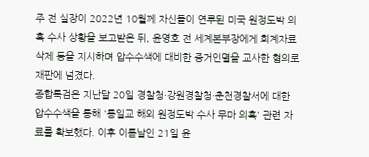주 전 실장이 2022년 10월께 자신들이 연루된 미국 원정도박 의혹 수사 상황을 보고받은 뒤, 윤영호 전 세계본부장에게 회계자료 삭제 등을 지시하며 압수수색에 대비한 증거인멸을 교사한 혐의로 재판에 넘겼다.
종합특검은 지난달 20일 경찰청·강원경찰청·춘천경찰서에 대한 압수수색을 통해 '통일교 해외 원정도박 수사 무마 의혹' 관련 자료를 확보했다. 이후 이튿날인 21일 윤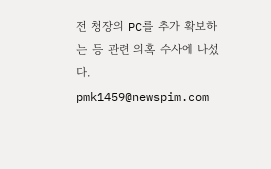전 청장의 PC를 추가 확보하는 등 관련 의혹 수사에 나섰다.
pmk1459@newspim.com